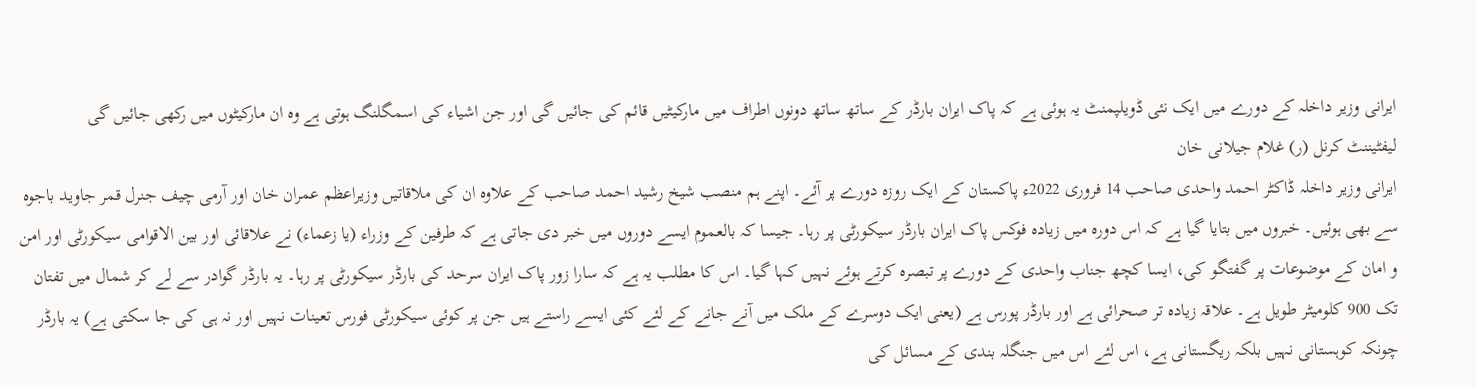ایرانی وزیر داخلہ کے دورے میں ایک نئی ڈویلپمنٹ یہ ہوئی ہے کہ پاک ایران بارڈر کے ساتھ ساتھ دونوں اطراف میں مارکیٹیں قائم کی جائیں گی اور جن اشیاء کی اسمگلنگ ہوتی ہے وہ ان مارکیٹوں میں رکھی جائیں گی
لیفٹیننٹ کرنل (ر) غلام جیلانی خان
ایرانی وزیر داخلہ ڈاکٹر احمد واحدی صاحب 14 فروری 2022ء پاکستان کے ایک روزہ دورے پر آئے۔ اپنے ہم منصب شیخ رشید احمد صاحب کے علاوہ ان کی ملاقاتیں وزیراعظم عمران خان اور آرمی چیف جنرل قمر جاوید باجوہ سے بھی ہوئیں۔ خبروں میں بتایا گیا ہے کہ اس دورہ میں زیادہ فوکس پاک ایران بارڈر سیکورٹی پر رہا۔ جیسا کہ بالعموم ایسے دوروں میں خبر دی جاتی ہے کہ طرفین کے وزراء (یا زعماء) نے علاقائی اور بین الاقوامی سیکورٹی اور امن و امان کے موضوعات پر گفتگو کی، ایسا کچھ جناب واحدی کے دورے پر تبصرہ کرتے ہوئے نہیں کہا گیا۔ اس کا مطلب یہ ہے کہ سارا زور پاک ایران سرحد کی بارڈر سیکورٹی پر رہا۔ یہ بارڈر گوادر سے لے کر شمال میں تفتان تک 900 کلومیٹر طویل ہے۔ علاقہ زیادہ تر صحرائی ہے اور بارڈر پورس ہے (یعنی ایک دوسرے کے ملک میں آنے جانے کے لئے کئی ایسے راستے ہیں جن پر کوئی سیکورٹی فورس تعینات نہیں اور نہ ہی کی جا سکتی ہے) یہ بارڈر چونکہ کوہستانی نہیں بلکہ ریگستانی ہے، اس لئے اس میں جنگلہ بندی کے مسائل کی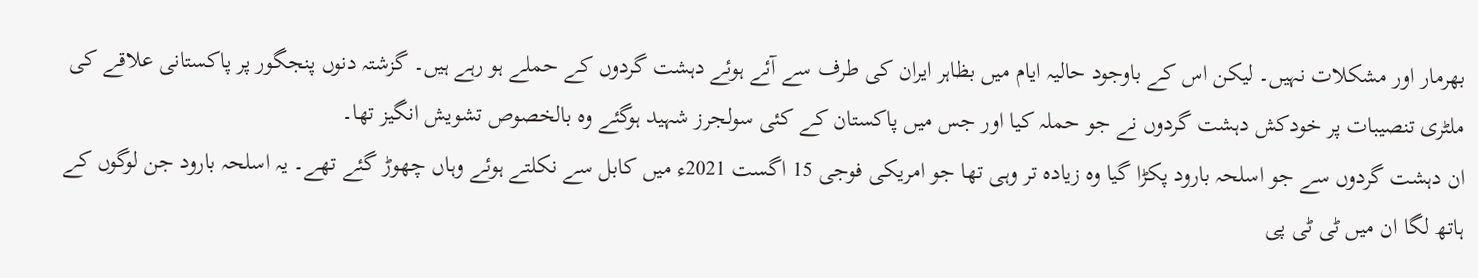بھرمار اور مشکلات نہیں۔ لیکن اس کے باوجود حالیہ ایام میں بظاہر ایران کی طرف سے آئے ہوئے دہشت گردوں کے حملے ہو رہے ہیں۔ گزشتہ دنوں پنجگور پر پاکستانی علاقے کی ملٹری تنصیبات پر خودکش دہشت گردوں نے جو حملہ کیا اور جس میں پاکستان کے کئی سولجرز شہید ہوگئے وہ بالخصوص تشویش انگیز تھا۔
ان دہشت گردوں سے جو اسلحہ بارود پکڑا گیا وہ زیادہ تر وہی تھا جو امریکی فوجی 15 اگست 2021ء میں کابل سے نکلتے ہوئے وہاں چھوڑ گئے تھے۔ یہ اسلحہ بارود جن لوگوں کے ہاتھ لگا ان میں ٹی ٹی پی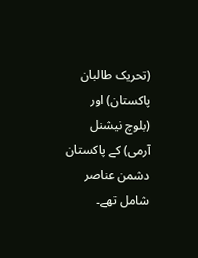(تحریک طالبان پاکستان) اور (بلوچ نیشنل آرمی) کے پاکستان دشمن عناصر شامل تھے۔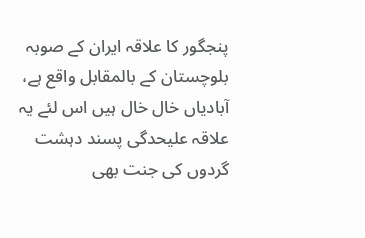پنجگور کا علاقہ ایران کے صوبہ بلوچستان کے بالمقابل واقع ہے، آبادیاں خال خال ہیں اس لئے یہ علاقہ علیحدگی پسند دہشت گردوں کی جنت بھی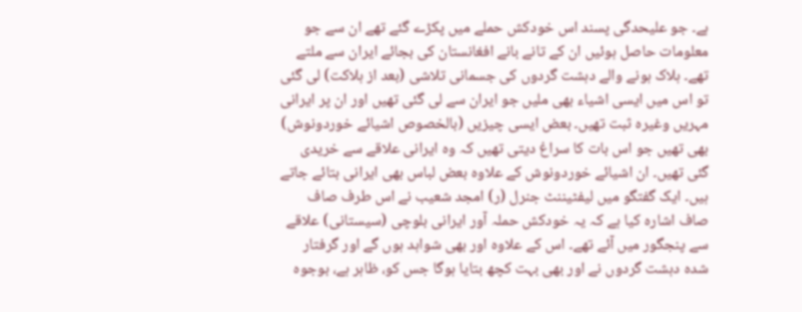ہے۔ جو علیحدگی پسند اس خودکش حملے میں پکڑے گئے تھے ان سے جو معلومات حاصل ہوئیں ان کے تانے بانے افغانستان کی بجائے ایران سے ملتے تھے۔ ہلاک ہونے والے دہشت گردوں کی جسمانی تلاشی (بعد از ہلاکت) لی گئی تو اس میں ایسی اشیاء بھی ملیں جو ایران سے لی گئی تھیں اور ان پر ایرانی مہریں وغیرہ ثبت تھیں۔ بعض ایسی چیزیں (بالخصوص اشیائے خوردونوش) بھی تھیں جو اس بات کا سراغ دیتی تھیں کہ وہ ایرانی علاقے سے خریدی گئی تھیں۔ ان اشیائے خوردونوش کے علاوہ بعض لباس بھی ایرانی بتائے جاتے ہیں۔ ایک گفتگو میں لیفٹیننٹ جنرل (ر) امجد شعیب نے اس طرف صاف صاف اشارہ کیا ہے کہ یہ خودکش حملہ آور ایرانی بلوچی (سیستانی) علاقے سے پنجگور میں آئے تھے۔ اس کے علاوہ اور بھی شواہد ہوں گے اور گرفتار شدہ دہشت گردوں نے اور بھی بہت کچھ بتایا ہوگا جس کو، ظاہر ہے، بوجوہ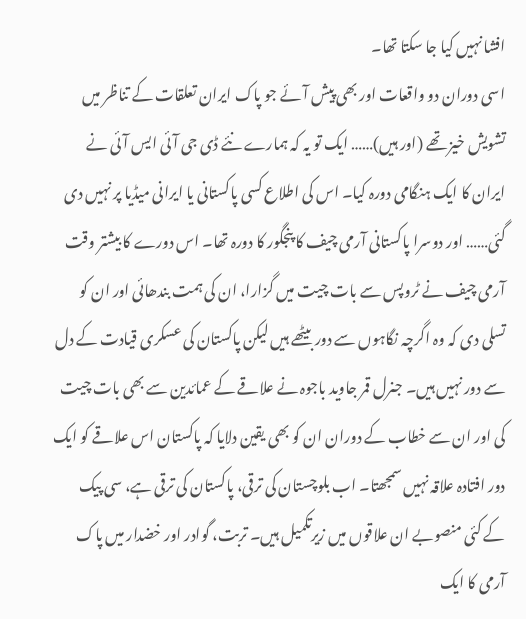افشا نہیں کیا جا سکتا تھا۔
اسی دوران دو واقعات اور بھی پیش آئے جو پاک ایران تعلقات کے تناظر میں تشویش خیز تھے (اور ہیں)…… ایک تو یہ کہ ہمارے نئے ڈی جی آئی ایس آئی نے ایران کا ایک ہنگامی دورہ کیا۔ اس کی اطلاع کسی پاکستانی یا ایرانی میڈیا پر نہیں دی گئی…… اور دوسرا پاکستانی آرمی چیف کا پنجگور کا دورہ تھا۔ اس دورے کا بیشتر وقت آرمی چیف نے ٹروپس سے بات چیت میں گزارا، ان کی ہمت بندھائی اور ان کو تسلی دی کہ وہ اگرچہ نگاہوں سے دور بیٹھے ہیں لیکن پاکستان کی عسکری قیادت کے دل سے دور نہیں ہیں۔ جنرل قمر جاوید باجوہ نے علاقے کے عمائدین سے بھی بات چیت کی اور ان سے خطاب کے دوران ان کو بھی یقین دلایا کہ پاکستان اس علاقے کو ایک دور افتادہ علاقہ نہیں سمجھتا۔ اب بلوچستان کی ترقی، پاکستان کی ترقی ہے، سی پیک کے کئی منصوبے ان علاقوں میں زیرتکمیل ہیں۔ تربت، گوادر اور خضدار میں پاک آرمی کا ایک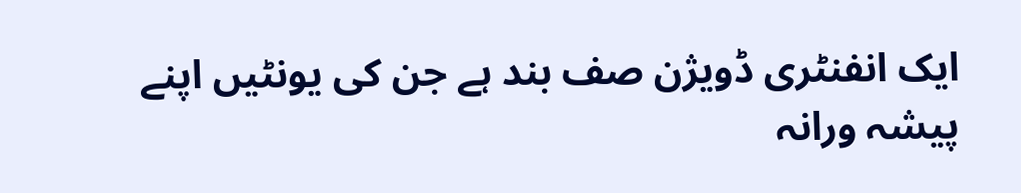ایک انفنٹری ڈویژن صف بند ہے جن کی یونٹیں اپنے پیشہ ورانہ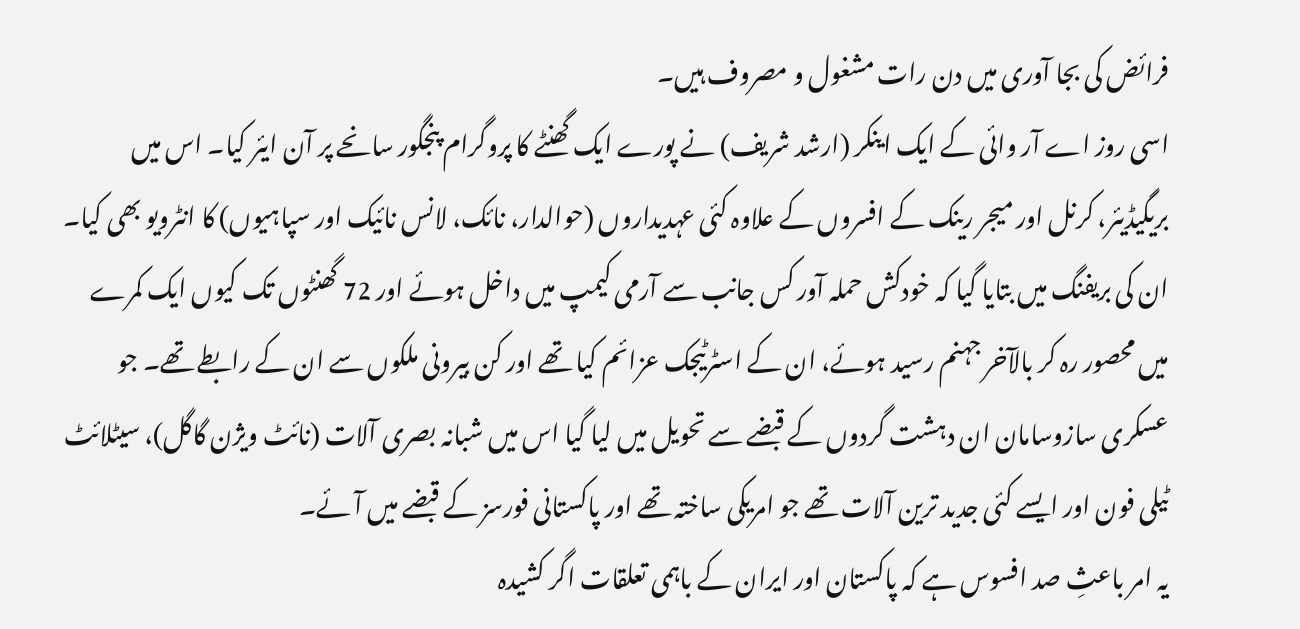فرائض کی بجا آوری میں دن رات مشغول و مصروف ہیں۔
اسی روز اے آر وائی کے ایک اینکر (ارشد شریف) نے پورے ایک گھنٹے کا پروگرام پنجگور سانحے پر آن ایئر کیا۔ اس میں بریگیڈیئر، کرنل اور میجر رینک کے افسروں کے علاوہ کئی عہدیداروں (حوالدار، نائک، لانس نائیک اور سپاہیوں) کا انٹرویو بھی کیا۔ ان کی بریفنگ میں بتایا گیا کہ خودکش حملہ آور کس جانب سے آرمی کیمپ میں داخل ہوئے اور 72 گھنٹوں تک کیوں ایک کمرے میں محصور رہ کر بالآخر جہنم رسید ہوئے، ان کے اسٹرٹیجک عزائم کیا تھے اور کن بیرونی ملکوں سے ان کے رابطے تھے۔ جو عسکری سازوسامان ان دہشت گردوں کے قبضے سے تحویل میں لیا گیا اس میں شبانہ بصری آلات (نائٹ ویژن گاگل)، سیٹلائٹ ٹیلی فون اور ایسے کئی جدید ترین آلات تھے جو امریکی ساختہ تھے اور پاکستانی فورسز کے قبضے میں آئے۔
یہ امر باعثِ صد افسوس ہے کہ پاکستان اور ایران کے باہمی تعلقات اگر کشیدہ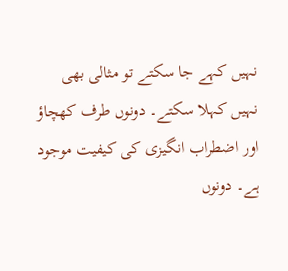نہیں کہے جا سکتے تو مثالی بھی نہیں کہلا سکتے۔ دونوں طرف کھچاؤ اور اضطراب انگیزی کی کیفیت موجود ہے۔ دونوں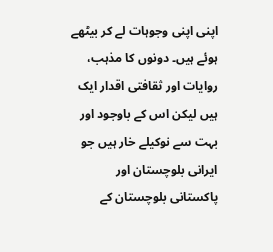اپنی اپنی وجوہات لے کر بیٹھے ہوئے ہیں۔ دونوں کا مذہب، روایات اور ثقافتی اقدار ایک ہیں لیکن اس کے باوجود اور بہت سے نوکیلے خار ہیں جو ایرانی بلوچستان اور پاکستانی بلوچستان کے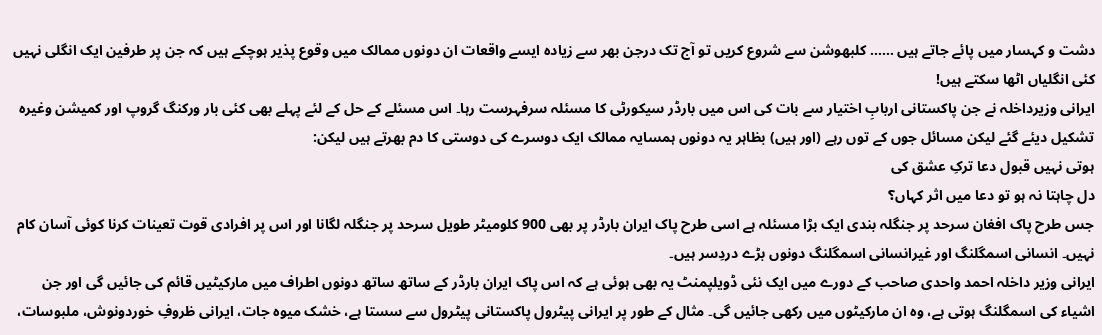دشت و کہسار میں پائے جاتے ہیں …… کلبھوشن سے شروع کریں تو آج تک درجن بھر سے زیادہ ایسے واقعات ان دونوں ممالک میں وقوع پذیر ہوچکے ہیں کہ جن پر طرفین ایک انگلی نہیں کئی انگلیاں اٹھا سکتے ہیں!
ایرانی وزیرداخلہ نے جن پاکستانی اربابِ اختیار سے بات کی اس میں بارڈر سیکورٹی کا مسئلہ سرفہرست رہا۔ اس مسئلے کے حل کے لئے پہلے بھی کئی بار ورکنگ گروپ اور کمیشن وغیرہ تشکیل دیئے گئے لیکن مسائل جوں کے توں رہے (اور ہیں) بظاہر یہ دونوں ہمسایہ ممالک ایک دوسرے کی دوستی کا دم بھرتے ہیں لیکن:
ہوتی نہیں قبول دعا ترکِ عشق کی
دل چاہتا نہ ہو تو دعا میں اثر کہاں؟
جس طرح پاک افغان سرحد پر جنگلہ بندی ایک بڑا مسئلہ ہے اسی طرح پاک ایران بارڈر پر بھی 900 کلومیٹر طویل سرحد پر جنگلہ لگانا اور اس پر افرادی قوت تعینات کرنا کوئی آسان کام نہیں۔ انسانی اسمگلنگ اور غیرانسانی اسمگلنگ دونوں بڑے دردِسر ہیں۔
ایرانی وزیر داخلہ احمد واحدی صاحب کے دورے میں ایک نئی ڈویلپمنٹ یہ بھی ہوئی ہے کہ اس پاک ایران بارڈر کے ساتھ ساتھ دونوں اطراف میں مارکیٹیں قائم کی جائیں گی اور جن اشیاء کی اسمگلنگ ہوتی ہے، وہ ان مارکیٹوں میں رکھی جائیں گی۔ مثال کے طور پر ایرانی پیٹرول پاکستانی پیٹرول سے سستا ہے، خشک میوہ جات، ایرانی ظروفِ خوردونوش، ملبوسات،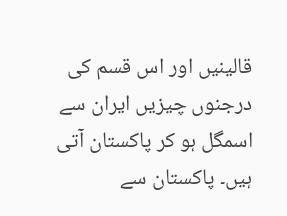قالینیں اور اس قسم کی درجنوں چیزیں ایران سے اسمگل ہو کر پاکستان آتی ہیں۔ پاکستان سے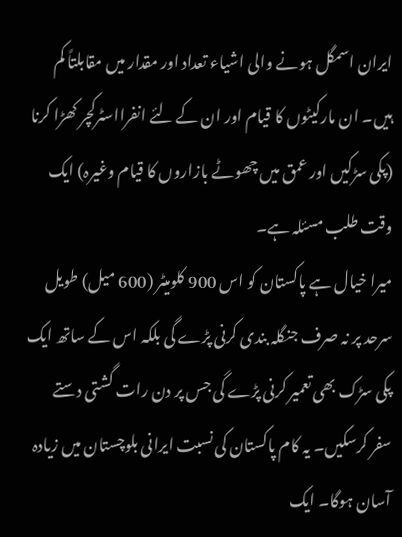ایران اسمگل ہونے والی اشیاء تعداد اور مقدار میں مقابلتاً کم ہیں۔ ان مارکیٹوں کا قیام اور ان کے لئے انفرااسٹرکچر کھڑا کرنا (پکی سڑکیں اور عمق میں چھوٹے بازاروں کا قیام وغیرہ) ایک وقت طلب مسئلہ ہے۔
میرا خیال ہے پاکستان کو اس 900 کلومیٹر (600 میل) طویل سرحد پر نہ صرف جنگلہ بندی کرنی پڑے گی بلکہ اس کے ساتھ ایک پکی سڑک بھی تعمیر کرنی پڑے گی جس پر دن رات گشتی دستے سفر کرسکیں۔ یہ کام پاکستان کی نسبت ایرانی بلوچستان میں زیادہ آسان ہوگا۔ ایک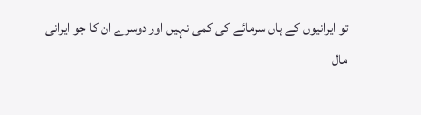تو ایرانیوں کے ہاں سرمائے کی کمی نہیں اور دوسرے ان کا جو ایرانی مال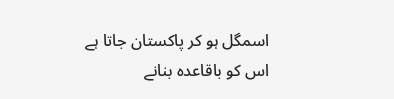اسمگل ہو کر پاکستان جاتا ہے اس کو باقاعدہ بنانے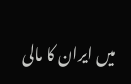میں ایران کا مالی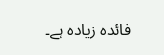فائدہ زیادہ ہے۔